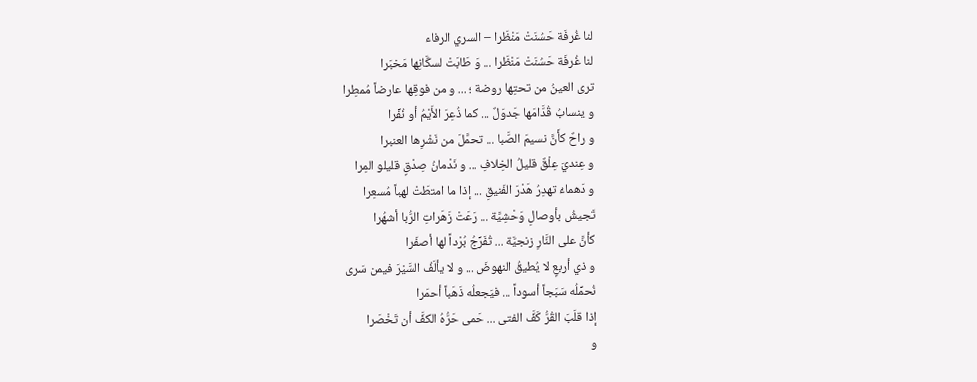لنا غُرفَة حَسُنَتْ مَنْظَرا – السري الرفاء
لنا غُرفَة حَسُنَتْ مَنْظَرا ... وَ طَابَتْ لسكَّانِها مَخبَرا
ترى العينُ من تحتِها روضة ؛ ... و من فوقِها عارضاً مُمطِرا
و ينسابُ قُدَّامَها جَدوَلٌ ... كما ذُعِرَ الأَيْمُ أو نُفِّرا
و راحٌ كأَنَّ نسيمَ الصَّبا ... تحمَّلَ من نَشْرِها العنبرا
و عِنديَ عِلْقٌ قليلُ الخِلافِ ... و نَدْمانُ صِدْقٍ قليلو المِرا
و دَهماءُ تهدِرُ هَدْرَ الفَنيقِ ... إذا ما امتطَتْ لهباً مُسعِرا
تَجيشُ بأوصالِ وَحْشِيَّة ... رَعَتْ زَهَراتِ الرُّبا أشهُرا
كأنَّ على النَّارِ زنجيَّة ... تُفَرِّجُ بُرْداً لها أصفَرا
و ذي أربعٍ لا يُطيقُ النهوضَ ... و لا يألَفُ السَّيْرَ فيمن سَرى
نُحمِّلُه سَبَجاً أسوداً ... فيَجعلُه ذَهَباً أحمَرا
إذا قلَبَ القُرُّ كَفَّ الفتى ... حَمى حَرُّهُ الكفَّ أن تَخْصَرا
و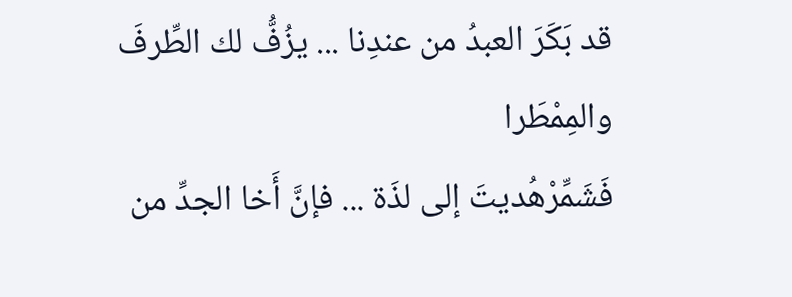قد بَكَرَ العبدُ من عندِنا ... يزُفُّ لك الطِّرفَ والمِمْطَرا
فَشَمِّرْهُديتَ إلى لذَة ... فإنَّ أَخا الجدِّ من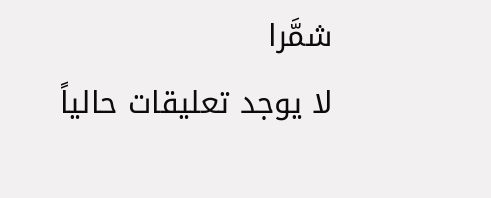شمَّرا
لا يوجد تعليقات حالياً